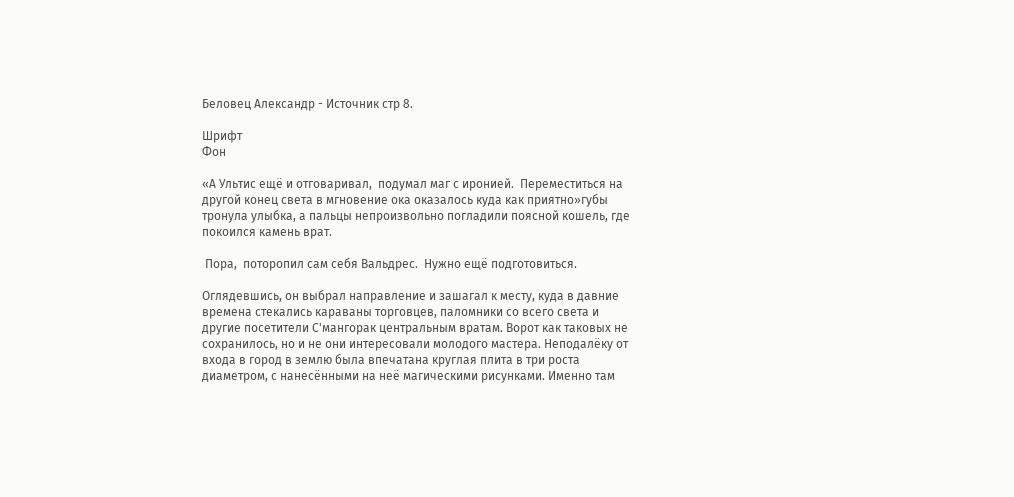Беловец Александр - Источник стр 8.

Шрифт
Фон

«А Ультис ещё и отговаривал,  подумал маг с иронией.  Переместиться на другой конец света в мгновение ока оказалось куда как приятно»губы тронула улыбка, а пальцы непроизвольно погладили поясной кошель, где покоился камень врат.

 Пора,  поторопил сам себя Вальдрес.  Нужно ещё подготовиться.

Оглядевшись, он выбрал направление и зашагал к месту, куда в давние времена стекались караваны торговцев, паломники со всего света и другие посетители С'мангорак центральным вратам. Ворот как таковых не сохранилось, но и не они интересовали молодого мастера. Неподалёку от входа в город в землю была впечатана круглая плита в три роста диаметром, с нанесёнными на неё магическими рисунками. Именно там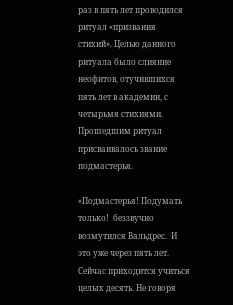раз в пять лет проводился ритуал «призвания стихий». Целью данного ритуала было слияние неофитов, отучившихся пять лет в академии, с четырьмя стихиями. Прошедшим ритуал присваивалось звание подмастерья.

«Подмастерья! Подумать только!  беззвучно возмутился Вальдрес.  И это уже через пять лет. Сейчас приходится учиться целых десять. Не говоря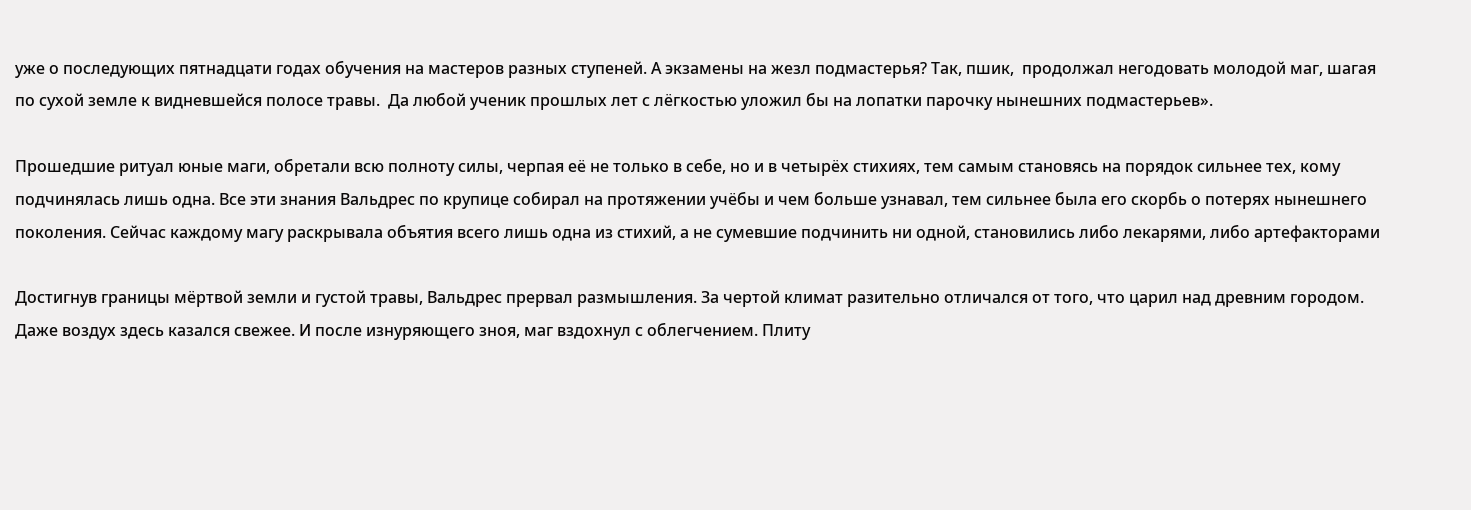уже о последующих пятнадцати годах обучения на мастеров разных ступеней. А экзамены на жезл подмастерья? Так, пшик,  продолжал негодовать молодой маг, шагая по сухой земле к видневшейся полосе травы.  Да любой ученик прошлых лет с лёгкостью уложил бы на лопатки парочку нынешних подмастерьев».

Прошедшие ритуал юные маги, обретали всю полноту силы, черпая её не только в себе, но и в четырёх стихиях, тем самым становясь на порядок сильнее тех, кому подчинялась лишь одна. Все эти знания Вальдрес по крупице собирал на протяжении учёбы и чем больше узнавал, тем сильнее была его скорбь о потерях нынешнего поколения. Сейчас каждому магу раскрывала объятия всего лишь одна из стихий, а не сумевшие подчинить ни одной, становились либо лекарями, либо артефакторами

Достигнув границы мёртвой земли и густой травы, Вальдрес прервал размышления. За чертой климат разительно отличался от того, что царил над древним городом. Даже воздух здесь казался свежее. И после изнуряющего зноя, маг вздохнул с облегчением. Плиту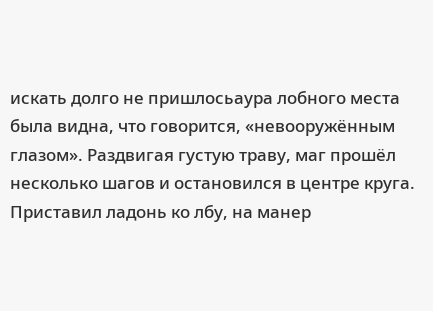искать долго не пришлосьаура лобного места была видна, что говорится, «невооружённым глазом». Раздвигая густую траву, маг прошёл несколько шагов и остановился в центре круга. Приставил ладонь ко лбу, на манер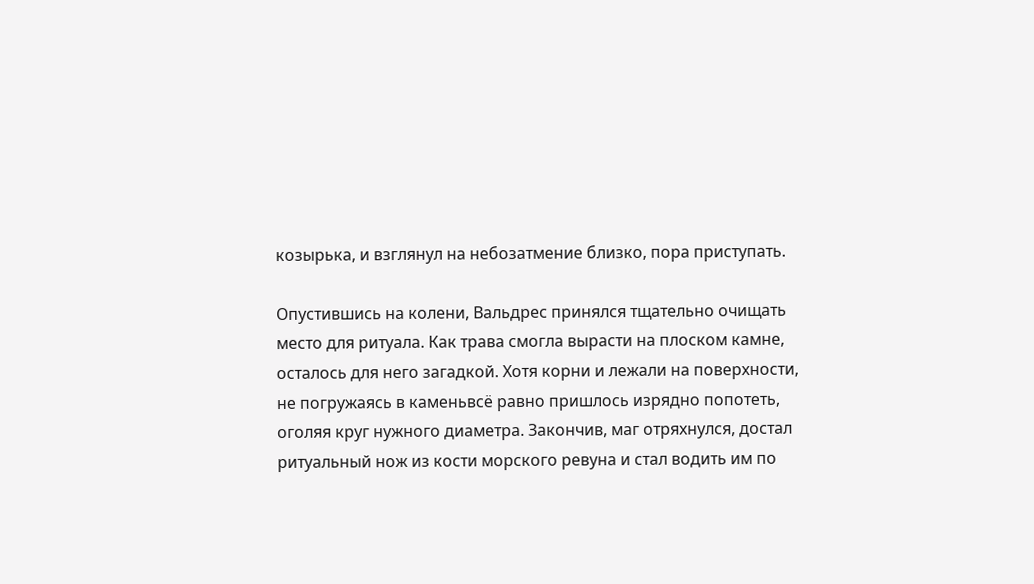козырька, и взглянул на небозатмение близко, пора приступать.

Опустившись на колени, Вальдрес принялся тщательно очищать место для ритуала. Как трава смогла вырасти на плоском камне, осталось для него загадкой. Хотя корни и лежали на поверхности, не погружаясь в каменьвсё равно пришлось изрядно попотеть, оголяя круг нужного диаметра. Закончив, маг отряхнулся, достал ритуальный нож из кости морского ревуна и стал водить им по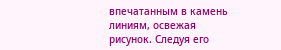впечатанным в камень линиям, освежая рисунок. Следуя его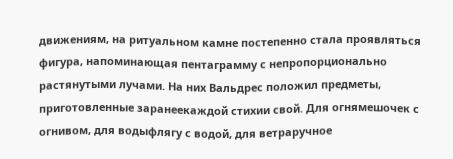движениям, на ритуальном камне постепенно стала проявляться фигура, напоминающая пентаграмму с непропорционально растянутыми лучами. На них Вальдрес положил предметы, приготовленные заранеекаждой стихии свой. Для огнямешочек с огнивом, для водыфлягу с водой, для ветраручное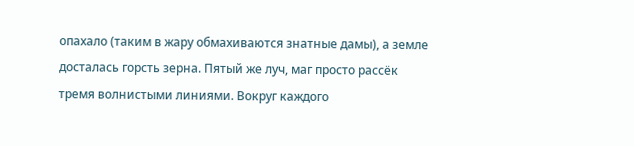опахало (таким в жару обмахиваются знатные дамы), а земле досталась горсть зерна. Пятый же луч, маг просто рассёк тремя волнистыми линиями. Вокруг каждого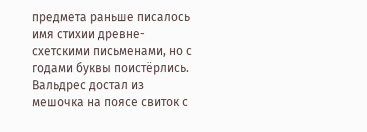предмета раньше писалось имя стихии древне-схетскими письменами, но с годами буквы поистёрлись. Вальдрес достал из мешочка на поясе свиток с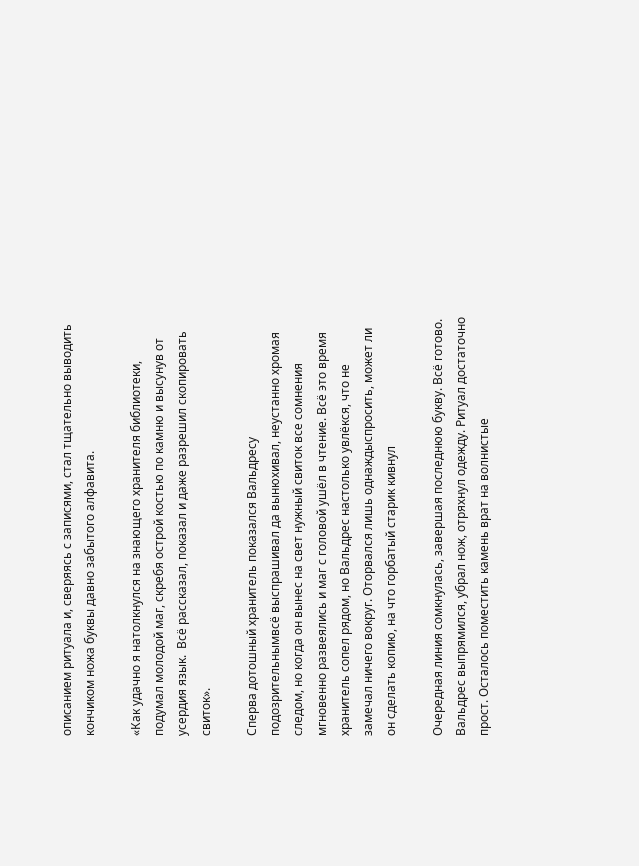описанием ритуала и, сверяясь с записями, стал тщательно выводить кончиком ножа буквы давно забытого алфавита.

«Как удачно я натолкнулся на знающего хранителя библиотеки,  подумал молодой маг, скребя острой костью по камню и высунув от усердия язык.  Всё рассказал, показал и даже разрешил скопировать свиток».

Сперва дотошный хранитель показался Вальдресу подозрительнымвсё выспрашивал да вынюхивал, неустанно хромая следом, но когда он вынес на свет нужный свиток все сомнения мгновенно развеялись и маг с головой ушёл в чтение. Всё это время хранитель сопел рядом, но Вальдрес настолько увлёкся, что не замечал ничего вокруг. Оторвался лишь однаждыспросить, может ли он сделать копию, на что горбатый старик кивнул

Очередная линия сомкнулась, завершая последнюю букву. Всё готово. Вальдрес выпрямился, убрал нож, отряхнул одежду. Ритуал достаточно прост. Осталось поместить камень врат на волнистые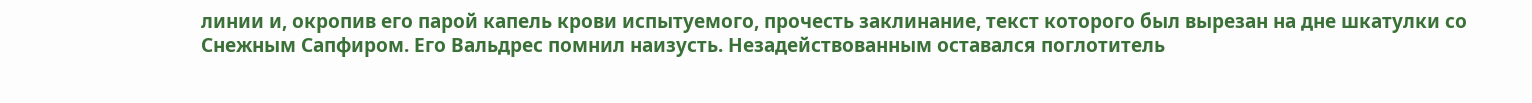линии и, окропив его парой капель крови испытуемого, прочесть заклинание, текст которого был вырезан на дне шкатулки со Снежным Сапфиром. Его Вальдрес помнил наизусть. Незадействованным оставался поглотитель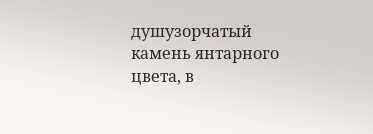душузорчатый камень янтарного цвета, в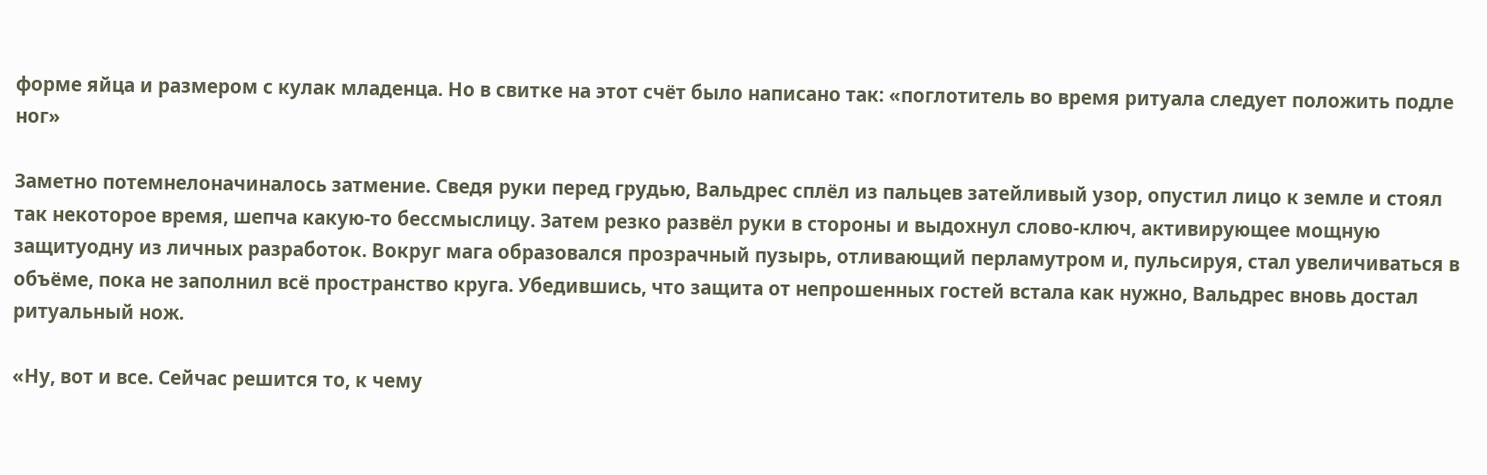форме яйца и размером с кулак младенца. Но в свитке на этот счёт было написано так: «поглотитель во время ритуала следует положить подле ног»

Заметно потемнелоначиналось затмение. Сведя руки перед грудью, Вальдрес сплёл из пальцев затейливый узор, опустил лицо к земле и стоял так некоторое время, шепча какую-то бессмыслицу. Затем резко развёл руки в стороны и выдохнул слово-ключ, активирующее мощную защитуодну из личных разработок. Вокруг мага образовался прозрачный пузырь, отливающий перламутром и, пульсируя, стал увеличиваться в объёме, пока не заполнил всё пространство круга. Убедившись, что защита от непрошенных гостей встала как нужно, Вальдрес вновь достал ритуальный нож.

«Ну, вот и все. Сейчас решится то, к чему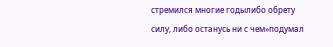стремился многие годылибо обрету силу, либо останусь ни с чем»подумал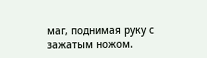маг, поднимая руку с зажатым ножом.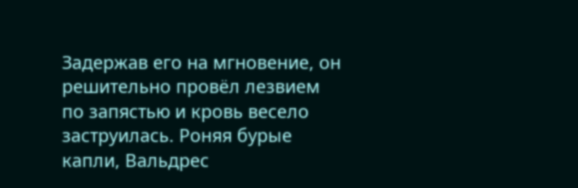Задержав его на мгновение, он решительно провёл лезвием по запястью и кровь весело заструилась. Роняя бурые капли, Вальдрес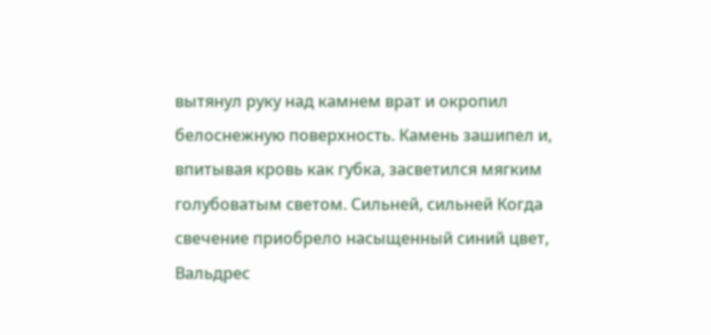вытянул руку над камнем врат и окропил белоснежную поверхность. Камень зашипел и, впитывая кровь как губка, засветился мягким голубоватым светом. Сильней, сильней Когда свечение приобрело насыщенный синий цвет, Вальдрес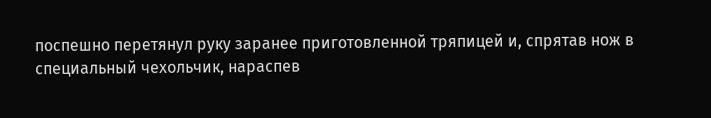поспешно перетянул руку заранее приготовленной тряпицей и, спрятав нож в специальный чехольчик, нараспев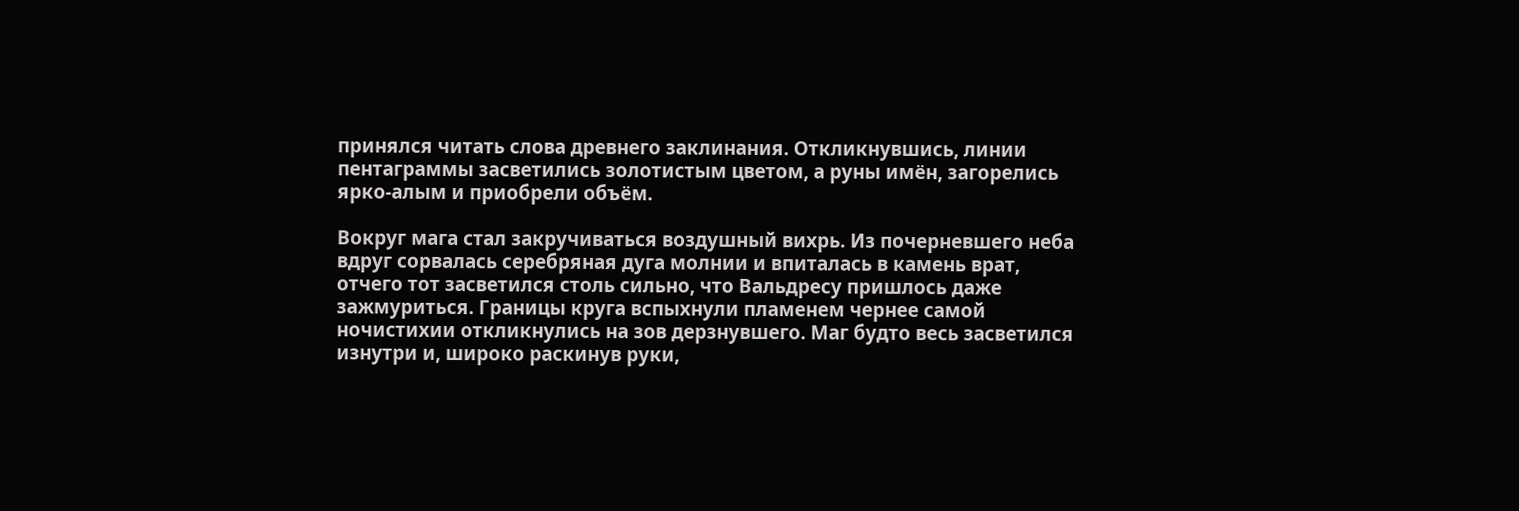принялся читать слова древнего заклинания. Откликнувшись, линии пентаграммы засветились золотистым цветом, а руны имён, загорелись ярко-алым и приобрели объём.

Вокруг мага стал закручиваться воздушный вихрь. Из почерневшего неба вдруг сорвалась серебряная дуга молнии и впиталась в камень врат, отчего тот засветился столь сильно, что Вальдресу пришлось даже зажмуриться. Границы круга вспыхнули пламенем чернее самой ночистихии откликнулись на зов дерзнувшего. Маг будто весь засветился изнутри и, широко раскинув руки,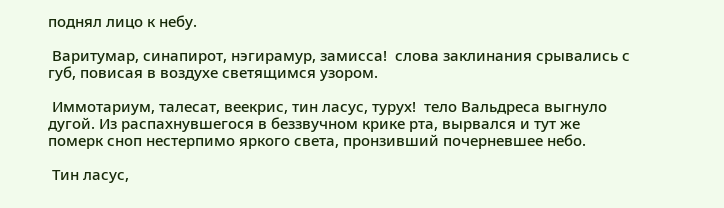поднял лицо к небу.

 Варитумар, синапирот, нэгирамур, замисса!  слова заклинания срывались с губ, повисая в воздухе светящимся узором.

 Иммотариум, талесат, веекрис, тин ласус, турух!  тело Вальдреса выгнуло дугой. Из распахнувшегося в беззвучном крике рта, вырвался и тут же померк сноп нестерпимо яркого света, пронзивший почерневшее небо.

 Тин ласус,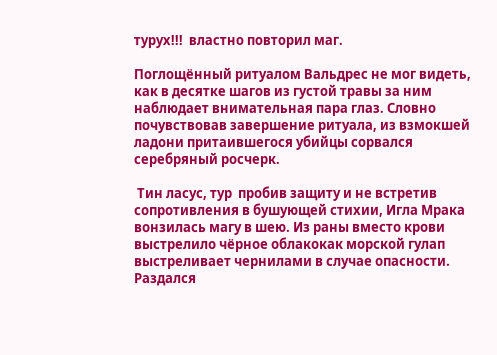турух!!!  властно повторил маг.

Поглощённый ритуалом Вальдрес не мог видеть, как в десятке шагов из густой травы за ним наблюдает внимательная пара глаз. Словно почувствовав завершение ритуала, из взмокшей ладони притаившегося убийцы сорвался серебряный росчерк.

 Тин ласус, тур  пробив защиту и не встретив сопротивления в бушующей стихии, Игла Мрака вонзилась магу в шею. Из раны вместо крови выстрелило чёрное облакокак морской гулап выстреливает чернилами в случае опасности. Раздался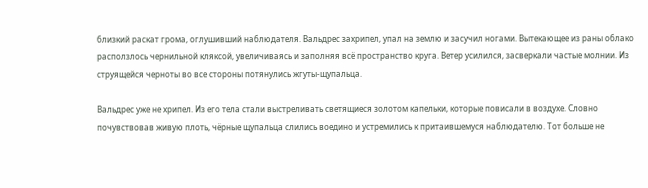близкий раскат грома, оглушивший наблюдателя. Вальдрес захрипел, упал на землю и засучил ногами. Вытекающее из раны облако расползлось чернильной кляксой, увеличиваясь и заполняя всё пространство круга. Ветер усилился, засверкали частые молнии. Из струящейся черноты во все стороны потянулись жгуты-щупальца.

Вальдрес уже не хрипел. Из его тела стали выстреливать светящиеся золотом капельки, которые повисали в воздухе. Словно почувствовав живую плоть, чёрные щупальца слились воедино и устремились к притаившемуся наблюдателю. Тот больше не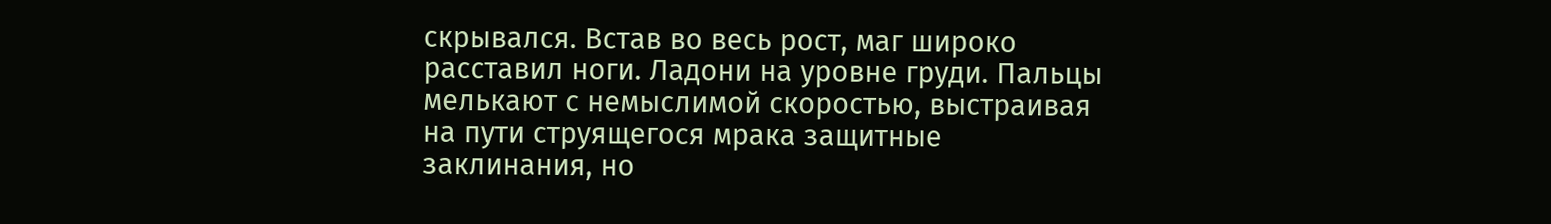скрывался. Встав во весь рост, маг широко расставил ноги. Ладони на уровне груди. Пальцы мелькают с немыслимой скоростью, выстраивая на пути струящегося мрака защитные заклинания, но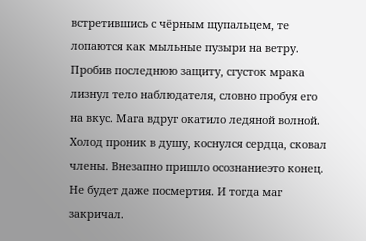встретившись с чёрным щупальцем, те лопаются как мыльные пузыри на ветру. Пробив последнюю защиту, сгусток мрака лизнул тело наблюдателя, словно пробуя его на вкус. Мага вдруг окатило ледяной волной. Холод проник в душу, коснулся сердца, сковал члены. Внезапно пришло осознаниеэто конец. Не будет даже посмертия. И тогда маг закричал.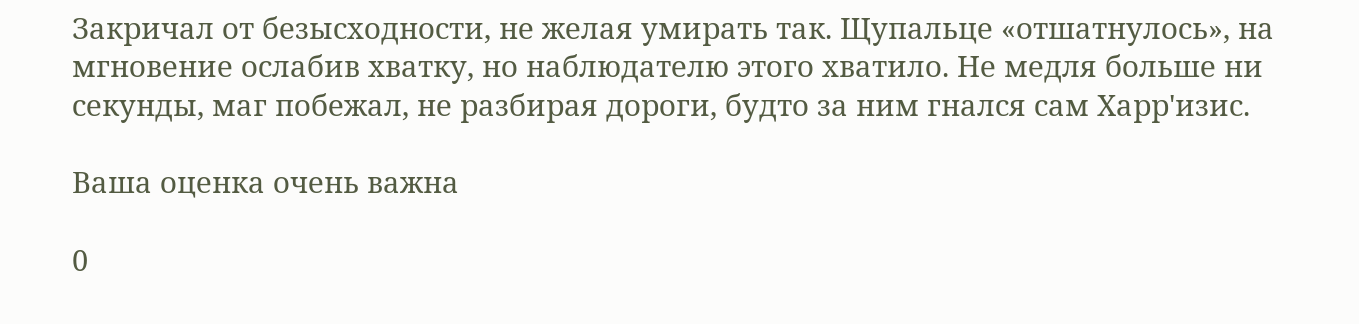Закричал от безысходности, не желая умирать так. Щупальце «отшатнулось», на мгновение ослабив хватку, но наблюдателю этого хватило. Не медля больше ни секунды, маг побежал, не разбирая дороги, будто за ним гнался сам Харр'изис.

Ваша оценка очень важна

0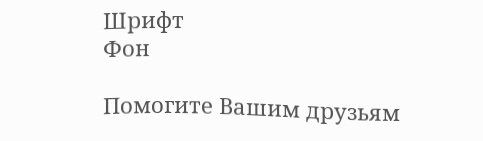Шрифт
Фон

Помогите Вашим друзьям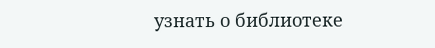узнать о библиотеке